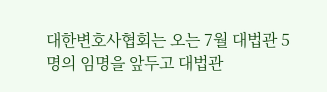대한변호사협회는 오는 7월 대법관 5명의 임명을 앞두고 대법관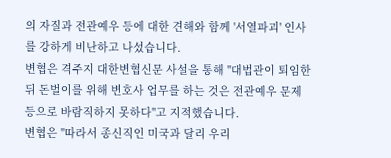의 자질과 전관예우 등에 대한 견해와 함께 '서열파괴' 인사를 강하게 비난하고 나섰습니다.
변협은 격주지 대한변협신문 사설을 통해 "대법관이 퇴임한 뒤 돈벌이를 위해 변호사 업무를 하는 것은 전관예우 문제 등으로 바람직하지 못하다"고 지적했습니다.
변협은 "따라서 종신직인 미국과 달리 우리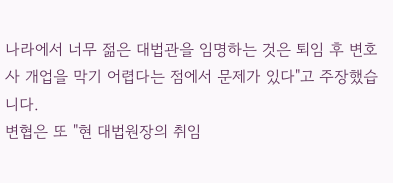나라에서 너무 젊은 대법관을 임명하는 것은 퇴임 후 변호사 개업을 막기 어렵다는 점에서 문제가 있다"고 주장했습니다.
변협은 또 "현 대법원장의 취임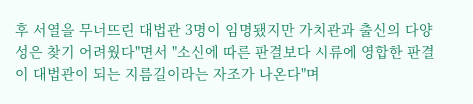후 서열을 무너뜨린 대법관 3명이 임명됐지만 가치관과 출신의 다양성은 찾기 어려웠다"면서 "소신에 따른 판결보다 시류에 영합한 판결이 대법관이 되는 지름길이라는 자조가 나온다"며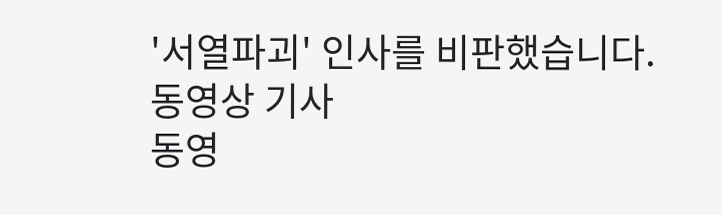'서열파괴' 인사를 비판했습니다.
동영상 기사
동영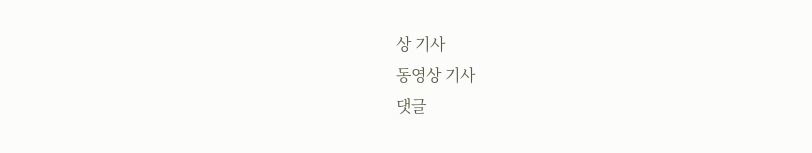상 기사
동영상 기사
댓글